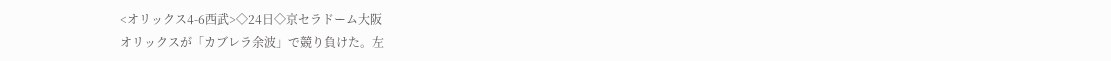<オリックス4-6西武>◇24日◇京セラドーム大阪
オリックスが「カブレラ余波」で競り負けた。左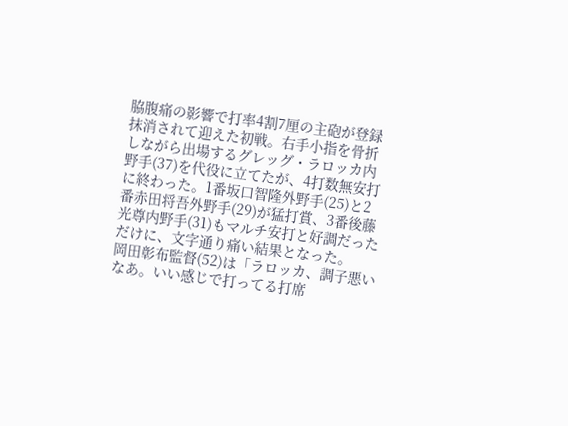脇腹痛の影響で打率4割7厘の主砲が登録抹消されて迎えた初戦。右手小指を骨折しながら出場するグレッグ・ラロッカ内野手(37)を代役に立てたが、4打数無安打に終わった。1番坂口智隆外野手(25)と2番赤田将吾外野手(29)が猛打賞、3番後藤光尊内野手(31)もマルチ安打と好調だっただけに、文字通り痛い結果となった。
岡田彰布監督(52)は「ラロッカ、調子悪いなあ。いい感じで打ってる打席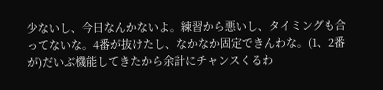少ないし、今日なんかないよ。練習から悪いし、タイミングも合ってないな。4番が抜けたし、なかなか固定できんわな。(1、2番が)だいぶ機能してきたから余計にチャンスくるわ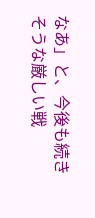なあ」と、今後も続きそうな厳しい戦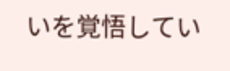いを覚悟してい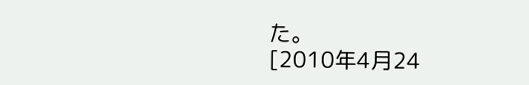た。
[2010年4月24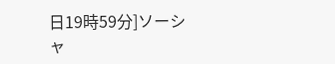日19時59分]ソーシャ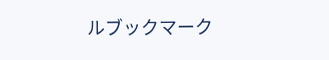ルブックマーク